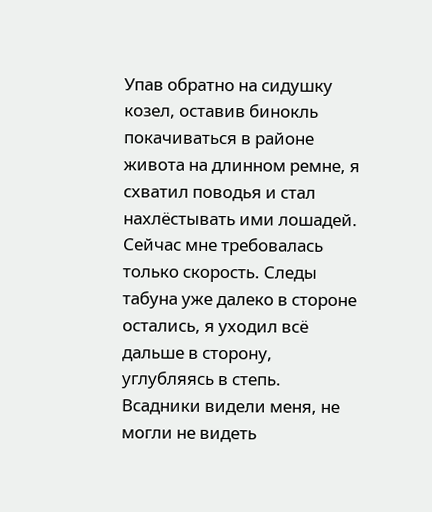Упав обратно на сидушку козел, оставив бинокль покачиваться в районе живота на длинном ремне, я схватил поводья и стал нахлёстывать ими лошадей. Сейчас мне требовалась только скорость. Следы табуна уже далеко в стороне остались, я уходил всё дальше в сторону, углубляясь в степь. Всадники видели меня, не могли не видеть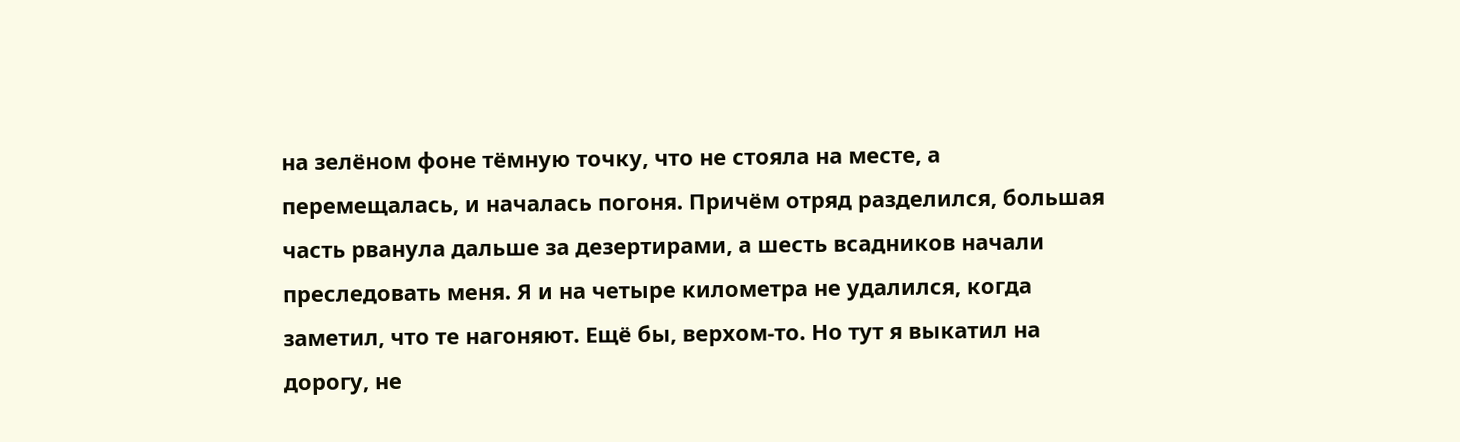на зелёном фоне тёмную точку, что не стояла на месте, а перемещалась, и началась погоня. Причём отряд разделился, большая часть рванула дальше за дезертирами, а шесть всадников начали преследовать меня. Я и на четыре километра не удалился, когда заметил, что те нагоняют. Ещё бы, верхом-то. Но тут я выкатил на дорогу, не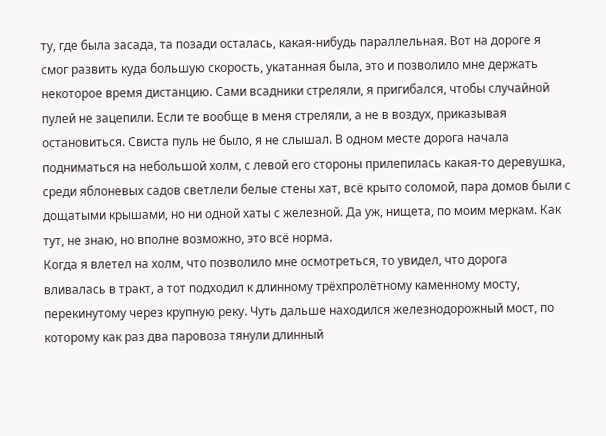ту, где была засада, та позади осталась, какая-нибудь параллельная. Вот на дороге я смог развить куда большую скорость, укатанная была, это и позволило мне держать некоторое время дистанцию. Сами всадники стреляли, я пригибался, чтобы случайной пулей не зацепили. Если те вообще в меня стреляли, а не в воздух, приказывая остановиться. Свиста пуль не было, я не слышал. В одном месте дорога начала подниматься на небольшой холм, с левой его стороны прилепилась какая-то деревушка, среди яблоневых садов светлели белые стены хат, всё крыто соломой, пара домов были с дощатыми крышами, но ни одной хаты с железной. Да уж, нищета, по моим меркам. Как тут, не знаю, но вполне возможно, это всё норма.
Когда я влетел на холм, что позволило мне осмотреться, то увидел, что дорога вливалась в тракт, а тот подходил к длинному трёхпролётному каменному мосту, перекинутому через крупную реку. Чуть дальше находился железнодорожный мост, по которому как раз два паровоза тянули длинный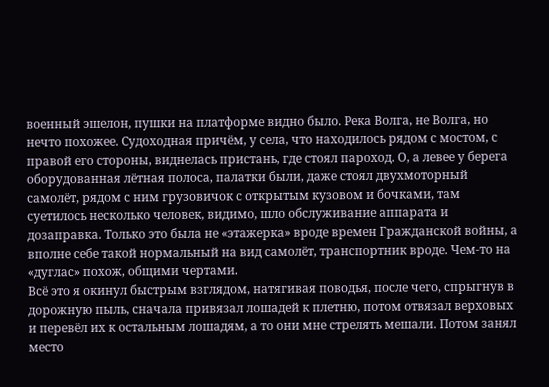военный эшелон, пушки на платформе видно было. Река Волга, не Волга, но нечто похожее. Судоходная причём, у села, что находилось рядом с мостом, с правой его стороны, виднелась пристань, где стоял пароход. О, а левее у берега оборудованная лётная полоса, палатки были, даже стоял двухмоторный самолёт, рядом с ним грузовичок с открытым кузовом и бочками, там суетилось несколько человек, видимо, шло обслуживание аппарата и дозаправка. Только это была не «этажерка» вроде времен Гражданской войны, а вполне себе такой нормальный на вид самолёт, транспортник вроде. Чем-то на «дуглас» похож, общими чертами.
Всё это я окинул быстрым взглядом, натягивая поводья, после чего, спрыгнув в дорожную пыль, сначала привязал лошадей к плетню, потом отвязал верховых и перевёл их к остальным лошадям, а то они мне стрелять мешали. Потом занял место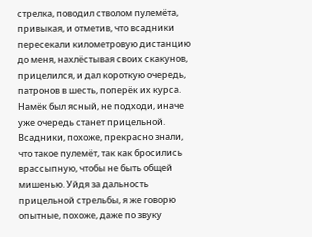стрелка, поводил стволом пулемёта, привыкая, и отметив, что всадники пересекали километровую дистанцию до меня, нахлёстывая своих скакунов, прицелился, и дал короткую очередь, патронов в шесть, поперёк их курса. Намёк был ясный, не подходи, иначе уже очередь станет прицельной. Всадники, похоже, прекрасно знали, что такое пулемёт, так как бросились врассыпную, чтобы не быть общей мишенью. Уйдя за дальность прицельной стрельбы, я же говорю опытные, похоже, даже по звуку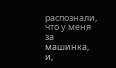распознали, что у меня за машинка, и,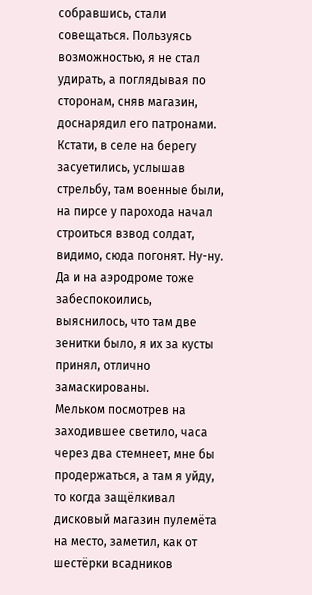собравшись, стали совещаться. Пользуясь возможностью, я не стал удирать, а поглядывая по сторонам, сняв магазин, доснарядил его патронами. Кстати, в селе на берегу засуетились, услышав стрельбу, там военные были, на пирсе у парохода начал строиться взвод солдат, видимо, сюда погонят. Ну-ну. Да и на аэродроме тоже забеспокоились, выяснилось, что там две зенитки было, я их за кусты принял, отлично замаскированы.
Мельком посмотрев на заходившее светило, часа через два стемнеет, мне бы продержаться, а там я уйду, то когда защёлкивал дисковый магазин пулемёта на место, заметил, как от шестёрки всадников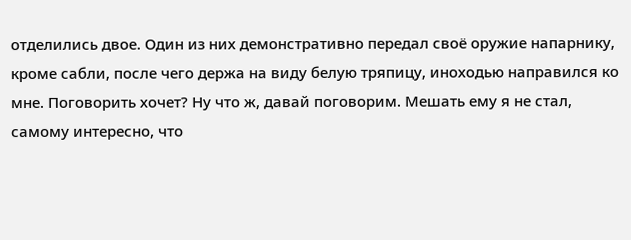отделились двое. Один из них демонстративно передал своё оружие напарнику, кроме сабли, после чего держа на виду белую тряпицу, иноходью направился ко мне. Поговорить хочет? Ну что ж, давай поговорим. Мешать ему я не стал, самому интересно, что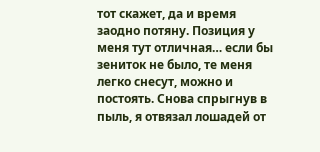тот скажет, да и время заодно потяну. Позиция у меня тут отличная… если бы зениток не было, те меня легко снесут, можно и постоять. Снова спрыгнув в пыль, я отвязал лошадей от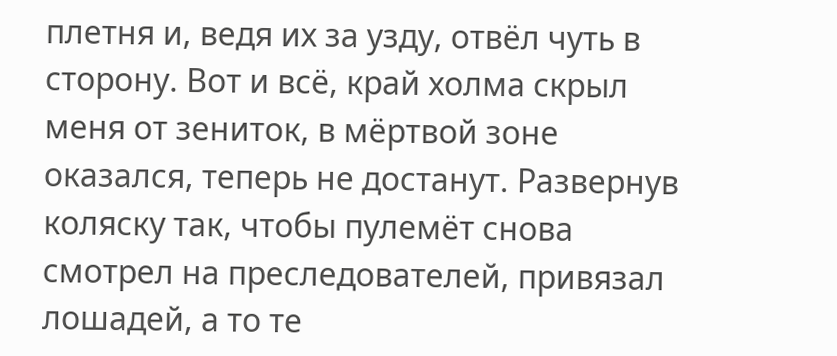плетня и, ведя их за узду, отвёл чуть в сторону. Вот и всё, край холма скрыл меня от зениток, в мёртвой зоне оказался, теперь не достанут. Развернув коляску так, чтобы пулемёт снова смотрел на преследователей, привязал лошадей, а то те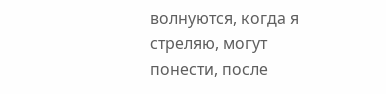волнуются, когда я стреляю, могут понести, после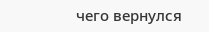чего вернулся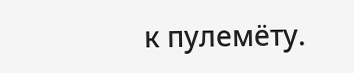к пулемёту.